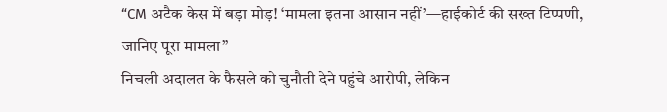“CM अटैक केस में बड़ा मोड़! ‘मामला इतना आसान नहीं’—हाईकोर्ट की सख्त टिप्पणी, जानिए पूरा मामला”
निचली अदालत के फैसले को चुनौती देने पहुंचे आरोपी, लेकिन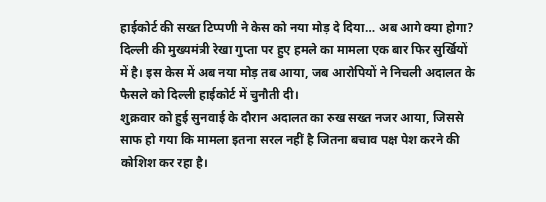हाईकोर्ट की सख्त टिप्पणी ने केस को नया मोड़ दे दिया… अब आगे क्या होगा?
दिल्ली की मुख्यमंत्री रेखा गुप्ता पर हुए हमले का मामला एक बार फिर सुर्खियों में है। इस केस में अब नया मोड़ तब आया, जब आरोपियों ने निचली अदालत के फैसले को दिल्ली हाईकोर्ट में चुनौती दी।
शुक्रवार को हुई सुनवाई के दौरान अदालत का रुख सख्त नजर आया, जिससे साफ हो गया कि मामला इतना सरल नहीं है जितना बचाव पक्ष पेश करने की कोशिश कर रहा है।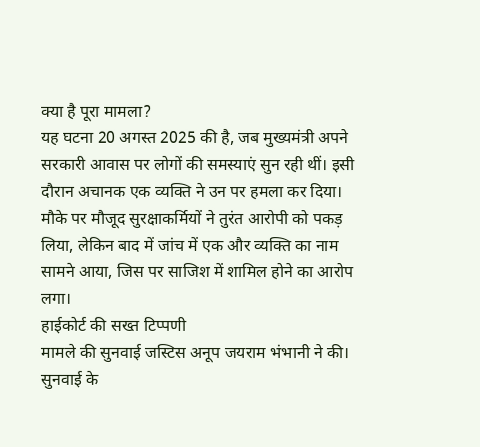क्या है पूरा मामला?
यह घटना 20 अगस्त 2025 की है, जब मुख्यमंत्री अपने सरकारी आवास पर लोगों की समस्याएं सुन रही थीं। इसी दौरान अचानक एक व्यक्ति ने उन पर हमला कर दिया।
मौके पर मौजूद सुरक्षाकर्मियों ने तुरंत आरोपी को पकड़ लिया, लेकिन बाद में जांच में एक और व्यक्ति का नाम सामने आया, जिस पर साजिश में शामिल होने का आरोप लगा।
हाईकोर्ट की सख्त टिप्पणी
मामले की सुनवाई जस्टिस अनूप जयराम भंभानी ने की।
सुनवाई के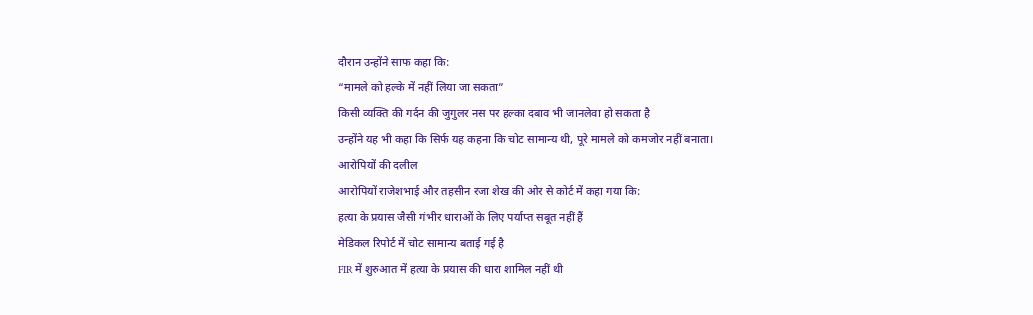दौरान उन्होंने साफ कहा कि:
“मामले को हल्के में नहीं लिया जा सकता”
किसी व्यक्ति की गर्दन की जुगुलर नस पर हल्का दबाव भी जानलेवा हो सकता है
उन्होंने यह भी कहा कि सिर्फ यह कहना कि चोट सामान्य थी, पूरे मामले को कमजोर नहीं बनाता।
आरोपियों की दलील
आरोपियों राजेशभाई और तहसीन रजा शेख की ओर से कोर्ट में कहा गया कि:
हत्या के प्रयास जैसी गंभीर धाराओं के लिए पर्याप्त सबूत नहीं हैं
मेडिकल रिपोर्ट में चोट सामान्य बताई गई है
FIR में शुरुआत में हत्या के प्रयास की धारा शामिल नहीं थी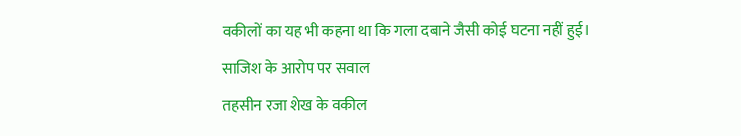वकीलों का यह भी कहना था कि गला दबाने जैसी कोई घटना नहीं हुई।
साजिश के आरोप पर सवाल
तहसीन रजा शेख के वकील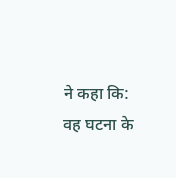ने कहा कि:
वह घटना के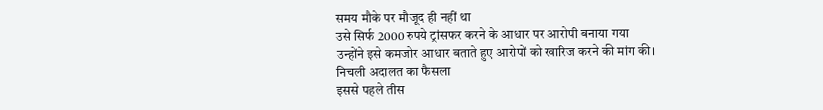समय मौके पर मौजूद ही नहीं था
उसे सिर्फ 2000 रुपये ट्रांसफर करने के आधार पर आरोपी बनाया गया
उन्होंने इसे कमजोर आधार बताते हुए आरोपों को खारिज करने की मांग की।
निचली अदालत का फैसला
इससे पहले तीस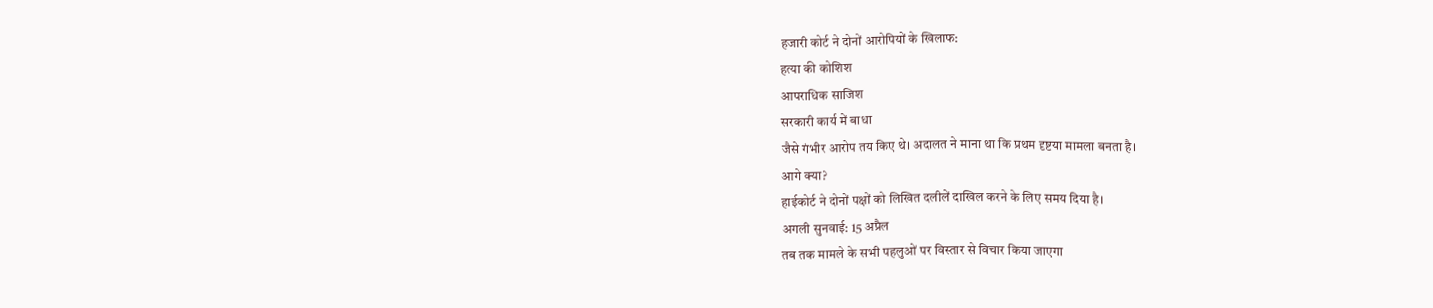हजारी कोर्ट ने दोनों आरोपियों के खिलाफ:
हत्या की कोशिश
आपराधिक साजिश
सरकारी कार्य में बाधा
जैसे गंभीर आरोप तय किए थे। अदालत ने माना था कि प्रथम दृष्टया मामला बनता है।
आगे क्या?
हाईकोर्ट ने दोनों पक्षों को लिखित दलीलें दाखिल करने के लिए समय दिया है।
अगली सुनवाई: 15 अप्रैल
तब तक मामले के सभी पहलुओं पर विस्तार से विचार किया जाएगा